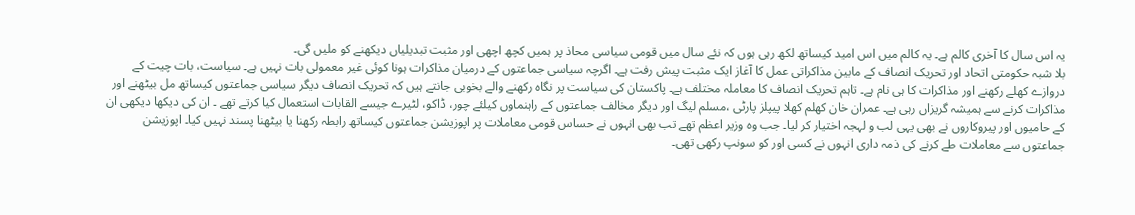یہ اس سال کا آخری کالم ہے۔ یہ کالم میں اس امید کیساتھ لکھ رہی ہوں کہ نئے سال میں قومی سیاسی محاذ پر ہمیں کچھ اچھی اور مثبت تبدیلیاں دیکھنے کو ملیں گی۔
بلا شبہ حکومتی اتحاد اور تحریک انصاف کے مابین مذاکراتی عمل کا آغاز ایک مثبت پیش رفت ہے۔ اگرچہ سیاسی جماعتوں کے درمیان مذاکرات ہونا کوئی غیر معمولی بات نہیں ہے۔ سیاست، بات چیت کے دروازے کھلے رکھنے اور مذاکرات کا ہی نام ہے۔ تاہم تحریک انصاف کا معاملہ مختلف ہے۔ پاکستان کی سیاست پر نگاہ رکھنے والے بخوبی جانتے ہیں کہ تحریک انصاف دیگر سیاسی جماعتوں کیساتھ مل بیٹھنے اور مذاکرات کرنے سے ہمیشہ گریزاں رہی ہے۔ عمران خان کھلم کھلا پیپلز پارٹی ،مسلم لیگ اور دیگر مخالف جماعتوں کے راہنماوں کیلئے چور، ڈاکو، لٹیرے جیسے القابات استعمال کیا کرتے تھے ۔ ان کی دیکھا دیکھی ان کے حامیوں اور پیروکاروں نے بھی یہی لب و لہجہ اختیار کر لیا۔ جب وہ وزیر اعظم تھے تب بھی انہوں نے حساس قومی معاملات پر اپوزیشن جماعتوں کیساتھ رابطہ رکھنا یا بیٹھنا پسند نہیں کیا۔ اپوزیشن جماعتوں سے معاملات طے کرنے کی ذمہ داری انہوں نے کسی اور کو سونپ رکھی تھی۔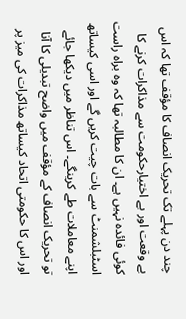چند دن پہلے تک تحریک انصاف کا مؤقف تھا کہ اس بے وقعت اور بے اختیارحکومت سے مذاکرات کرنے کا کوئی فائدہ نہیں ہے۔ ان کا مطالبہ تھا کہ وہ براہ راست اسٹبلشمنٹ سے بات چیت کریں گے اور اسی کیساتھ اپنے معاملات طے کرینگے۔ اس تناظر میں دیکھا جائے تو تحریک انصاف کے مؤقف میں واضح تبدیلی کا آنا اور اس کا حکومتی اتحاد کیساتھ مذاکرات کی میز پر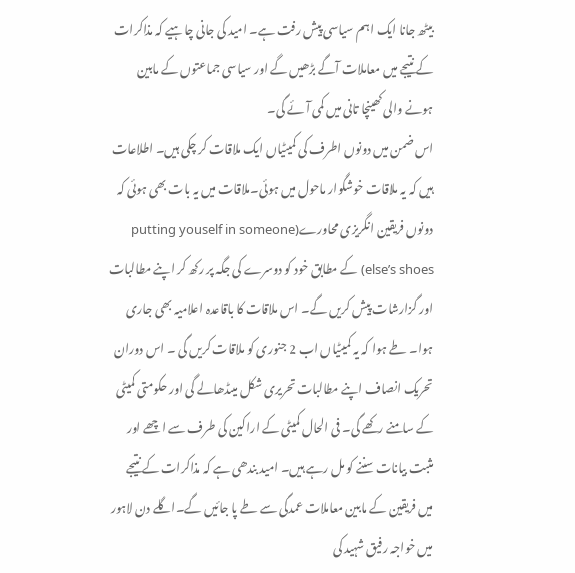بیٹھ جانا ایک اہم سیاسی پیش رفت ہے۔ امید کی جانی چاہیے کہ مذاکرات کے نتیجے میں معاملات آگے بڑھیں گے اور سیاسی جماعتوں کے مابین ہونے والی کھینچا تانی میں کمی آئے گی۔
اس ضمن میں دونوں اطرف کی کمیٹیاں ایک ملاقات کر چکی ہیں۔ اطلاعات ہیں کہ یہ ملاقات خوشگوار ماحول میں ہوئی۔ملاقات میں یہ بات بھی ہوئی کہ دونوں فریقین انگریزی محاورے(putting youself in someone else’s shoes) کے مطابق خود کو دوسرے کی جگہ پر رکھ کر اپنے مطالبات اور گزارشات پیش کریں گے۔ اس ملاقات کا باقاعدہ اعلامیہ بھی جاری ہوا۔ طے ہوا کہ یہ کمیٹیاں اب 2 جنوری کو ملاقات کریں گی ۔ اس دوران تحریک انصاف اپنے مطالبات تحریری شکل میںڈھالے گی اور حکومتی کمیٹی کے سامنے رکھے گی۔ فی الحال کمیٹی کے اراکین کی طرف سے اچھے اور مثبت بیانات سننے کو مل رہے ہیں۔ امید بندھی ہے کہ مذاکرات کے نتیجے میں فریقین کے مابین معاملات عمدگی سے طے پا جائیں گے۔اگلے دن لاہور میں خواجہ رفیق شہید کی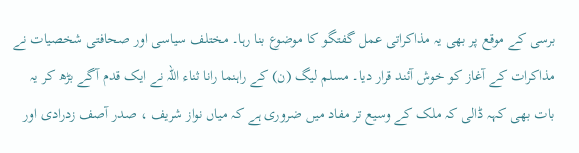برسی کے موقع پر بھی یہ مذاکراتی عمل گفتگو کا موضوع بنا رہا۔ مختلف سیاسی اور صحافتی شخصیات نے مذاکرات کے آغاز کو خوش آئند قرار دیا۔ مسلم لیگ (ن) کے راہنما رانا ثناء اللہ نے ایک قدم آگے بڑھ کر یہ بات بھی کہہ ڈالی کہ ملک کے وسیع تر مفاد میں ضروری ہے کہ میاں نواز شریف ، صدر آصف زدرادی اور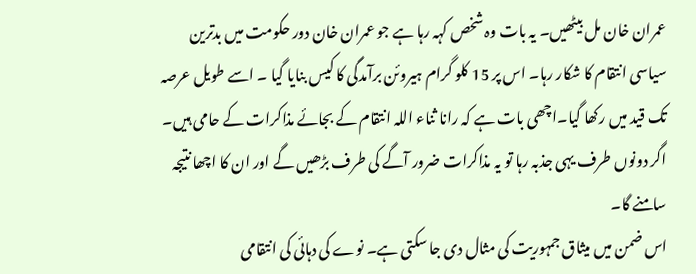عمران خان مل بیٹھیں۔ یہ بات وہ شخص کہہ رہا ہے جو عمران خان دور حکومت میں بدترین سیاسی انتقام کا شکار رہا۔ اس پر 15 کلو گرام ہیروئن برآمدگی کا کیس بنایا گیا ۔ اسے طویل عرصہ تک قید میں رکھا گیا۔اچھی بات ہے کہ رانا ثناء اللہ انتقام کے بجائے مذاکرات کے حامی ہیں۔ اگر دونوں طرف یہی جذبہ رہا تو یہ مذاکرات ضرور آگے کی طرف بڑھیں گے اور ان کا اچھا نتیجہ سامنے گا۔
اس ضمن میں میثاق جمہوریت کی مثال دی جا سکتی ہے۔ نوے کی دہائی کی انتقامی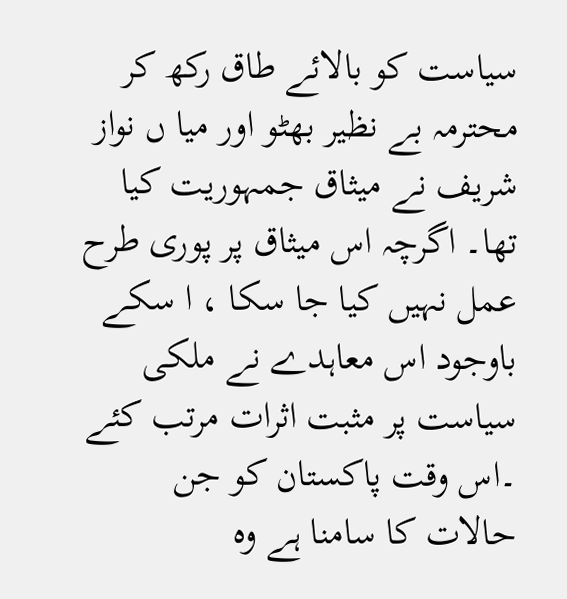سیاست کو بالائے طاق رکھ کر محترمہ بے نظیر بھٹو اور میا ں نواز شریف نے میثاق جمہوریت کیا تھا۔ اگرچہ اس میثاق پر پوری طرح عمل نہیں کیا جا سکا ، ا سکے باوجود اس معاہدے نے ملکی سیاست پر مثبت اثرات مرتب کئے ۔اس وقت پاکستان کو جن حالات کا سامنا ہے وہ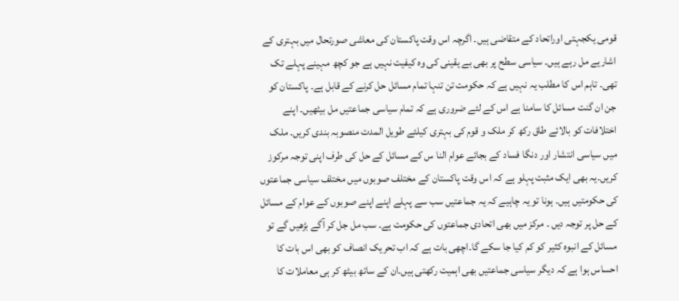قومی یکجہتی اوراتحاد کے متقاضی ہیں۔ اگرچہ اس وقت پاکستان کی معاشی صورتحال میں بہتری کے اشاریے مل رہے ہیں۔ سیاسی سطح پر بھی بے یقینی کی وہ کیفیت نہیں ہے جو کچھ مہینے پہلے تک تھی۔ تاہم اس کا مطلب یہ نہیں ہے کہ حکومت تن تنہا تمام مسائل حل کرنے کے قابل ہے۔ پاکستان کو جن ان گنت مسائل کا سامنا ہے اس کے لئے ضروری ہے کہ تمام سیاسی جماعتیں مل بیٹھیں۔ اپنے اختلافات کو بالائے طاق رکھ کر ملک و قوم کی بہتری کیلئے طویل المدت منصوبہ بندی کریں۔ ملک میں سیاسی انتشار اور دنگا فساد کے بجائے عوام النا س کے مسائل کے حل کی طرف اپنی توجہ مرکوز کریں۔یہ بھی ایک مثبت پہلو ہے کہ اس وقت پاکستان کے مختلف صوبوں میں مختلف سیاسی جماعتوں کی حکومتیں ہیں۔ ہونا تو یہ چاہیے کہ یہ جماعتیں سب سے پہلے اپنے اپنے صوبوں کے عوام کے مسائل کے حل پر توجہ دیں ۔ مرکز میں بھی اتحادی جماعتوں کی حکومت ہے۔ سب مل جل کر آگے بڑھیں گے تو مسائل کے انبوہ کثیر کو کم کیا جا سکے گا۔اچھی بات ہے کہ اب تحریک انصاف کو بھی اس بات کا احساس ہوا ہے کہ دیگر سیاسی جماعتیں بھی اہمیت رکھتی ہیں۔ان کے ساتھ بیٹھ کر ہی معاملات کا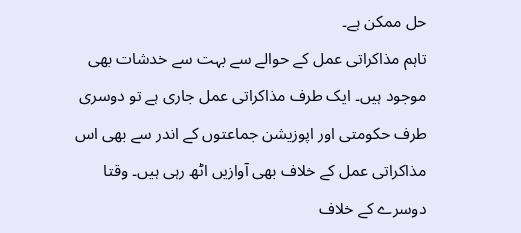حل ممکن ہے۔
تاہم مذاکراتی عمل کے حوالے سے بہت سے خدشات بھی موجود ہیں۔ ایک طرف مذاکراتی عمل جاری ہے تو دوسری طرف حکومتی اور اپوزیشن جماعتوں کے اندر سے بھی اس مذاکراتی عمل کے خلاف بھی آوازیں اٹھ رہی ہیں۔ وقتا دوسرے کے خلاف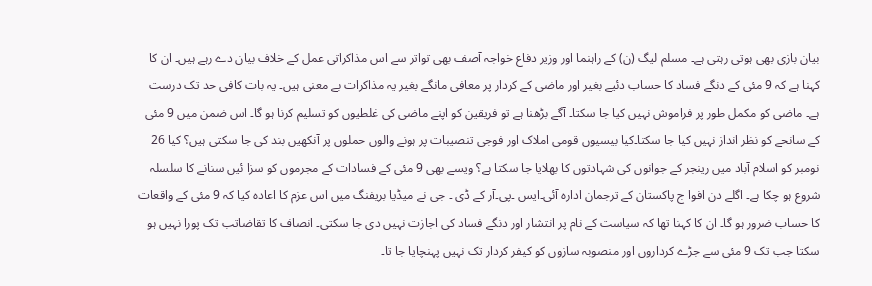بیان بازی بھی ہوتی رہتی ہے۔ مسلم لیگ (ن) کے راہنما اور وزیر دفاع خواجہ آصف بھی تواتر سے اس مذاکراتی عمل کے خلاف بیان دے رہے ہیں۔ ان کا کہنا ہے کہ 9 مئی کے دنگے فساد کا حساب دئیے بغیر اور ماضی کے کردار پر معافی مانگے بغیر یہ مذاکرات بے معنی ہیں۔ یہ بات کافی حد تک درست ہے۔ ماضی کو مکمل طور پر فراموش نہیں کیا جا سکتا۔ آگے بڑھنا ہے تو فریقین کو اپنے ماضی کی غلطیوں کو تسلیم کرنا ہو گا۔ اس ضمن میں 9 مئی کے سانحے کو نظر انداز نہیں کیا جا سکتا۔کیا بیسیوں قومی املاک اور فوجی تنصیبات پر ہونے والوں حملوں پر آنکھیں بند کی جا سکتی ہیں؟ کیا 26 نومبر کو اسلام آباد میں رینجر کے جوانوں کی شہادتوں کا بھلایا جا سکتا ہے؟ ویسے بھی 9 مئی کے فسادات کے مجرموں کو سزا ئیں سنانے کا سلسلہ شروع ہو چکا ہے۔ اگلے دن افوا ج پاکستان کے ترجمان ادارہ آئی۔ایس ۔پی۔آر کے ڈی ۔ جی نے میڈیا بریفنگ میں اس عزم کا اعادہ کیا کہ 9 مئی کے واقعات کا حساب ضرور ہو گا۔ ان کا کہنا تھا کہ سیاست کے نام پر انتشار اور دنگے فساد کی اجازت نہیں دی جا سکتی۔ انصاف کا تقاضاتب تک پورا نہیں ہو سکتا جب تک 9 مئی سے جڑے کرداروں اور منصوبہ سازوں کو کیفر کردار تک نہیں پہنچایا جا تا۔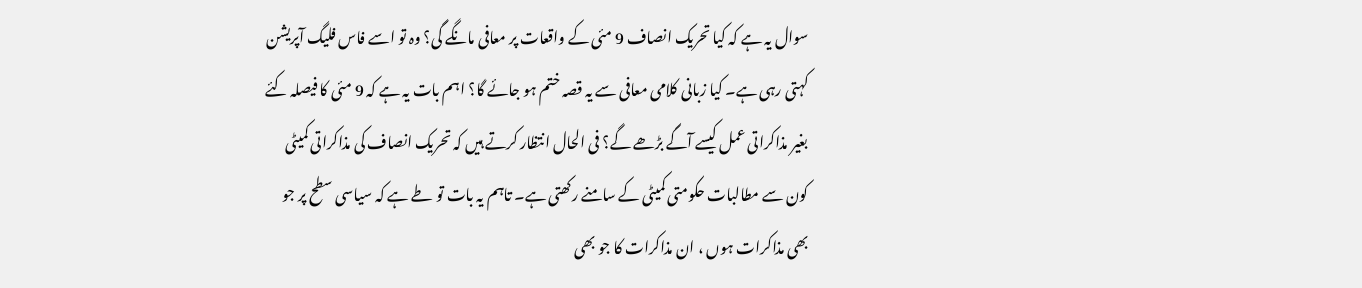سوال یہ ہے کہ کیا تحریک انصاف 9 مئی کے واقعات پر معافی مانگے گی؟ وہ تو اسے فاس فلیگ آپریشن کہتی رہی ہے۔ کیا زبانی کلامی معافی سے یہ قصہ ختم ہو جائے گا؟ اہم بات یہ ہے کہ 9 مئی کا فیصلہ کئے بغیر مذاکراتی عمل کیسے آگے بڑھے گے؟ فی الحال انتظار کرتے ہیں کہ تحریک انصاف کی مذاکراتی کمیٹی کون سے مطالبات حکومتی کمیٹی کے سامنے رکھتی ہے۔ تاہم یہ بات تو طے ہے کہ سیاسی سطح پر جو بھی مذاکرات ہوں ، ان مذاکرات کا جو بھی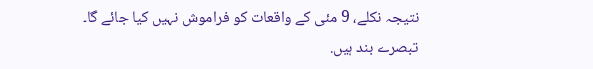نتیجہ نکلے، 9 مئی کے واقعات کو فراموش نہیں کیا جائے گا۔
تبصرے بند ہیں.